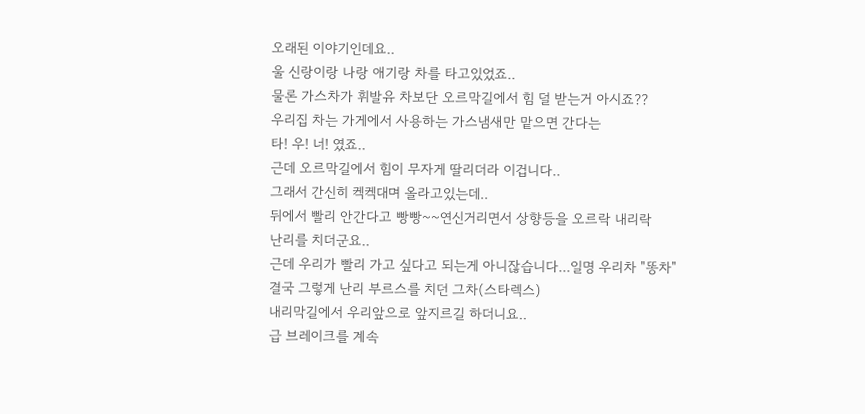오래된 이야기인데요..
울 신랑이랑 나랑 애기랑 차를 타고있었죠..
물론 가스차가 휘발유 차보단 오르막길에서 힘 덜 받는거 아시죠??
우리집 차는 가게에서 사용하는 가스냄새만 맡으면 간다는
타! 우! 너! 였죠..
근데 오르막길에서 힘이 무자게 딸리더라 이겁니다..
그래서 간신히 켁켁대며 올라고있는데..
뒤에서 빨리 안간다고 빵빵~~연신거리면서 상향등을 오르락 내리락
난리를 치더군요..
근데 우리가 빨리 가고 싶다고 되는게 아니잖습니다...일명 우리차 "똥차"
결국 그렇게 난리 부르스를 치던 그차(스타렉스)
내리막길에서 우리앞으로 앞지르길 하더니요..
급 브레이크를 계속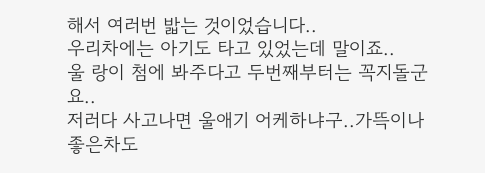해서 여러번 밟는 것이었습니다..
우리차에는 아기도 타고 있었는데 말이죠..
울 랑이 첨에 봐주다고 두번째부터는 꼭지돌군요..
저러다 사고나면 울애기 어케하냐구..가뜩이나 좋은차도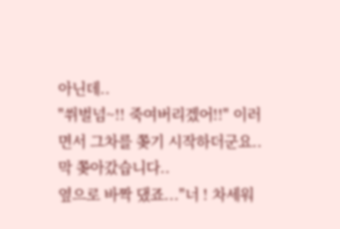아닌데..
"쒸벌넘~!! 죽여버리겠어!!" 이러면서 그차를 쫒기 시작하더군요..
막 쫒아갔습니다..
옆으로 바짝 댔죠..."너 ! 차세워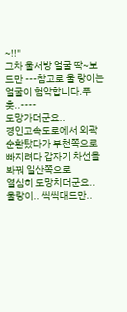~!!"
그차 울서방 얼굴 딱~보드만 ---참고로 울 랑이는 얼굴이 험악합니다.푸흣..----
도망가더군요..
경인고속도로에서 외곽순환탔다가 부천쪽으로 빠지려다 갑자기 차선을 봐꿔 일산쪽으로
열심히 도망치더군요..
울랑이.. 씩씩대드만..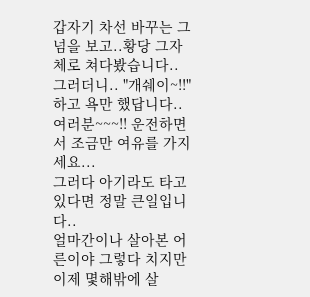갑자기 차선 바꾸는 그넘을 보고..황당 그자체로 쳐다봤습니다..
그러더니.. "개쉐이~!!" 하고 욕만 했답니다..
여러분~~~!! 운전하면서 조금만 여유를 가지세요...
그러다 아기라도 타고 있다면 정말 큰일입니다..
얼마간이나 살아본 어른이야 그렇다 치지만
이제 몇해밖에 살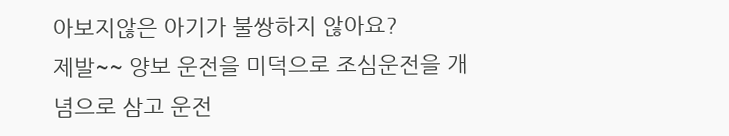아보지않은 아기가 불쌍하지 않아요?
제발~~ 양보 운전을 미덕으로 조심운전을 개념으로 삼고 운전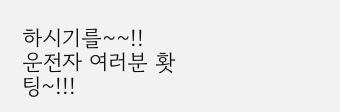하시기를~~!!
운전자 여러분 홧팅~!!!